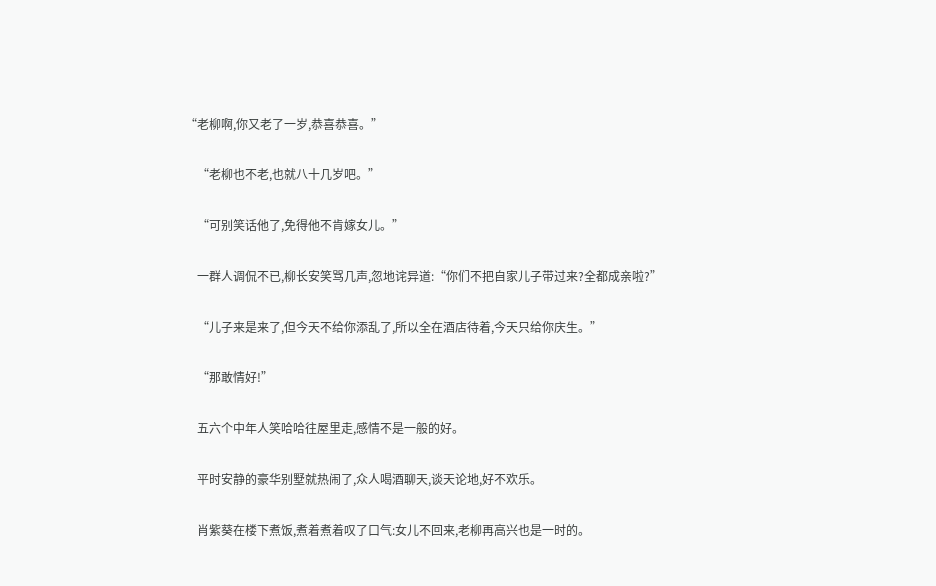“老柳啊,你又老了一岁,恭喜恭喜。”

    “老柳也不老,也就八十几岁吧。”

    “可别笑话他了,免得他不肯嫁女儿。”

    一群人调侃不已,柳长安笑骂几声,忽地诧异道:“你们不把自家儿子带过来?全都成亲啦?”

    “儿子来是来了,但今天不给你添乱了,所以全在酒店待着,今天只给你庆生。”

    “那敢情好!”

    五六个中年人笑哈哈往屋里走,感情不是一般的好。

    平时安静的豪华别墅就热闹了,众人喝酒聊天,谈天论地,好不欢乐。

    肖紫葵在楼下煮饭,煮着煮着叹了口气:女儿不回来,老柳再高兴也是一时的。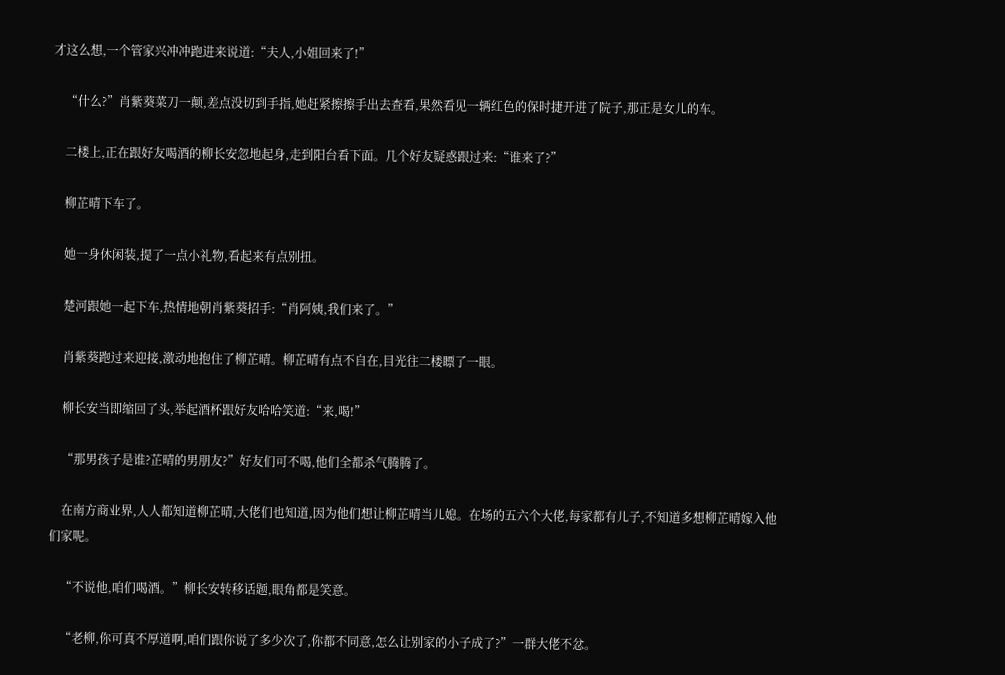才这么想,一个管家兴冲冲跑进来说道:“夫人,小姐回来了!”

    “什么?”肖紫葵菜刀一颠,差点没切到手指,她赶紧擦擦手出去查看,果然看见一辆红色的保时捷开进了院子,那正是女儿的车。

    二楼上,正在跟好友喝酒的柳长安忽地起身,走到阳台看下面。几个好友疑惑跟过来:“谁来了?”

    柳芷晴下车了。

    她一身休闲装,提了一点小礼物,看起来有点别扭。

    楚河跟她一起下车,热情地朝肖紫葵招手:“肖阿姨,我们来了。”

    肖紫葵跑过来迎接,激动地抱住了柳芷晴。柳芷晴有点不自在,目光往二楼瞟了一眼。

    柳长安当即缩回了头,举起酒杯跟好友哈哈笑道:“来,喝!”

    “那男孩子是谁?芷晴的男朋友?”好友们可不喝,他们全都杀气腾腾了。

    在南方商业界,人人都知道柳芷晴,大佬们也知道,因为他们想让柳芷晴当儿媳。在场的五六个大佬,每家都有儿子,不知道多想柳芷晴嫁入他们家呢。

    “不说他,咱们喝酒。”柳长安转移话题,眼角都是笑意。

    “老柳,你可真不厚道啊,咱们跟你说了多少次了,你都不同意,怎么让别家的小子成了?”一群大佬不忿。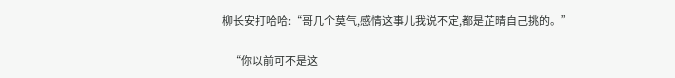柳长安打哈哈:“哥几个莫气,感情这事儿我说不定,都是芷晴自己挑的。”

    “你以前可不是这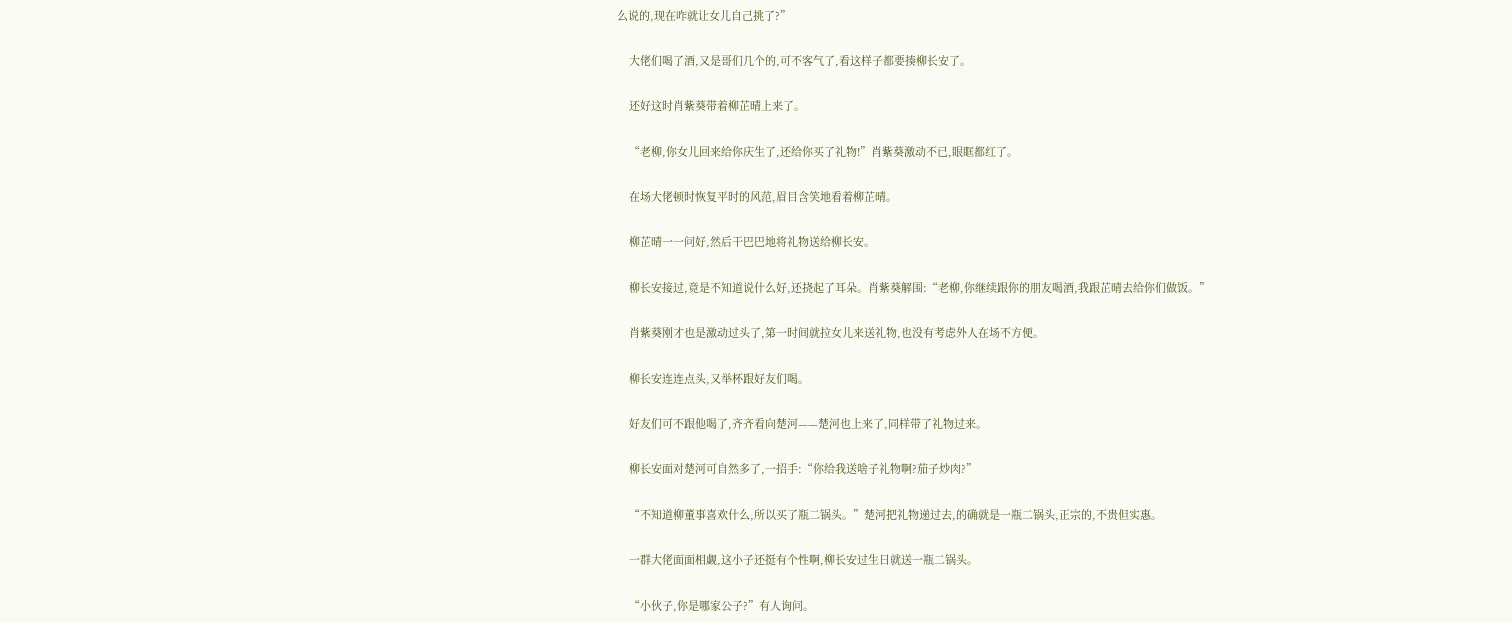么说的,现在咋就让女儿自己挑了?”

    大佬们喝了酒,又是哥们几个的,可不客气了,看这样子都要揍柳长安了。

    还好这时肖紫葵带着柳芷晴上来了。

    “老柳,你女儿回来给你庆生了,还给你买了礼物!”肖紫葵激动不已,眼眶都红了。

    在场大佬顿时恢复平时的风范,眉目含笑地看着柳芷晴。

    柳芷晴一一问好,然后干巴巴地将礼物送给柳长安。

    柳长安接过,竟是不知道说什么好,还挠起了耳朵。肖紫葵解围:“老柳,你继续跟你的朋友喝酒,我跟芷晴去给你们做饭。”

    肖紫葵刚才也是激动过头了,第一时间就拉女儿来送礼物,也没有考虑外人在场不方便。

    柳长安连连点头,又举杯跟好友们喝。

    好友们可不跟他喝了,齐齐看向楚河——楚河也上来了,同样带了礼物过来。

    柳长安面对楚河可自然多了,一招手:“你给我送啥子礼物啊?茄子炒肉?”

    “不知道柳董事喜欢什么,所以买了瓶二锅头。”楚河把礼物递过去,的确就是一瓶二锅头,正宗的,不贵但实惠。

    一群大佬面面相觑,这小子还挺有个性啊,柳长安过生日就送一瓶二锅头。

    “小伙子,你是哪家公子?”有人询问。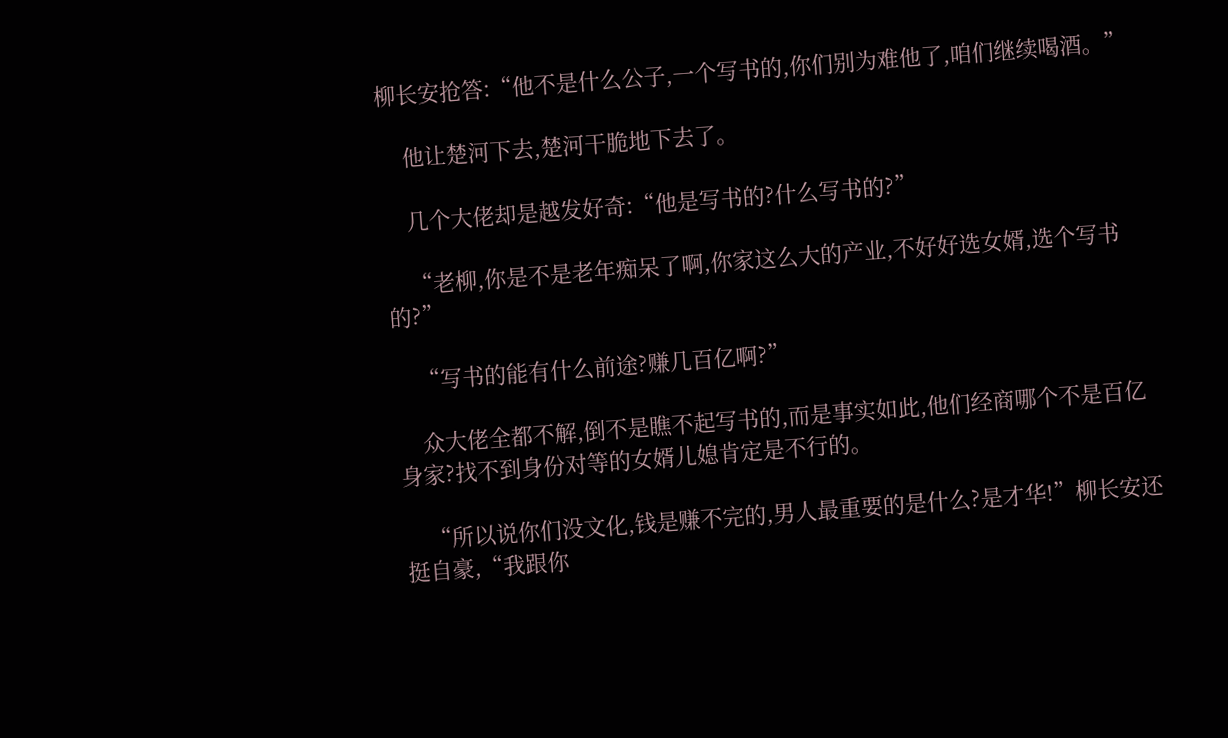柳长安抢答:“他不是什么公子,一个写书的,你们别为难他了,咱们继续喝酒。”

    他让楚河下去,楚河干脆地下去了。

    几个大佬却是越发好奇:“他是写书的?什么写书的?”

    “老柳,你是不是老年痴呆了啊,你家这么大的产业,不好好选女婿,选个写书的?”

    “写书的能有什么前途?赚几百亿啊?”

    众大佬全都不解,倒不是瞧不起写书的,而是事实如此,他们经商哪个不是百亿身家?找不到身份对等的女婿儿媳肯定是不行的。

    “所以说你们没文化,钱是赚不完的,男人最重要的是什么?是才华!”柳长安还挺自豪,“我跟你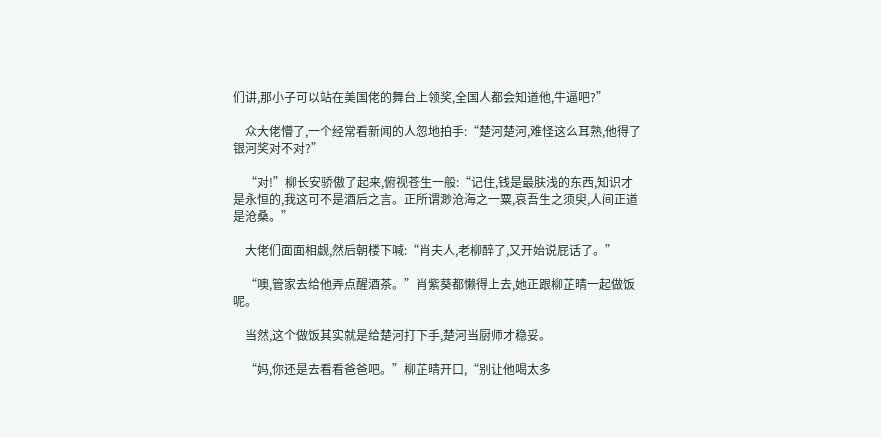们讲,那小子可以站在美国佬的舞台上领奖,全国人都会知道他,牛逼吧?”

    众大佬懵了,一个经常看新闻的人忽地拍手:“楚河楚河,难怪这么耳熟,他得了银河奖对不对?”

    “对!”柳长安骄傲了起来,俯视苍生一般:“记住,钱是最肤浅的东西,知识才是永恒的,我这可不是酒后之言。正所谓渺沧海之一粟,哀吾生之须臾,人间正道是沧桑。”

    大佬们面面相觑,然后朝楼下喊:“肖夫人,老柳醉了,又开始说屁话了。”

    “噢,管家去给他弄点醒酒茶。”肖紫葵都懒得上去,她正跟柳芷晴一起做饭呢。

    当然,这个做饭其实就是给楚河打下手,楚河当厨师才稳妥。

    “妈,你还是去看看爸爸吧。”柳芷晴开口,“别让他喝太多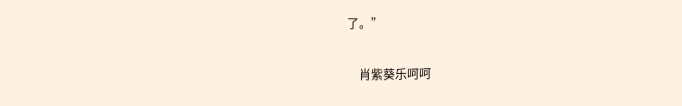了。”

    肖紫葵乐呵呵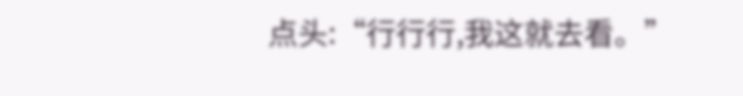点头:“行行行,我这就去看。”